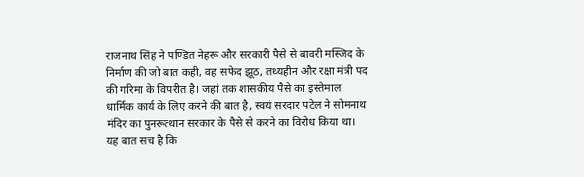राजनाथ सिंह ने पण्डित नेहरू और सरकारी पैसे से बावरी मस्जिद के निर्माण की जो बात कही, वह सफेद झूठ, तथ्यहीन और रक्षा मंत्री पद की गरिमा के विपरीत है। जहां तक शासकीय पैसे का इस्तेमाल धार्मिक कार्य के लिए करने की बात है, स्वयं सरदार पटेल ने सोमनाथ मंदिर का पुनरूत्थान सरकार के पैसे से करने का विरोध किया था।
यह बात सच है कि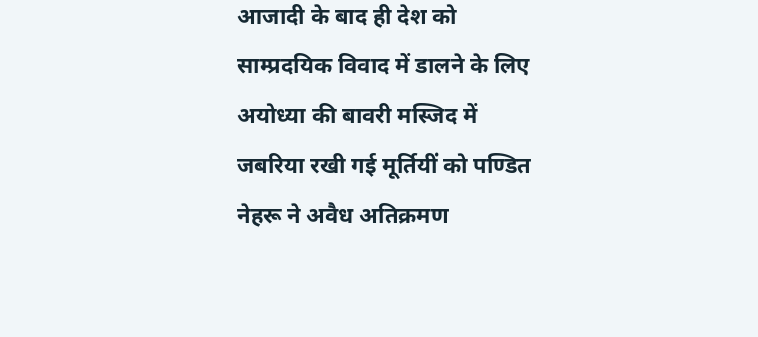आजादी के बाद ही देश को साम्प्रदयिक विवाद में डालने के लिए अयोध्या की बावरी मस्जिद में जबरिया रखी गई मूर्तियीं को पण्डित नेहरू ने अवैध अतिक्रमण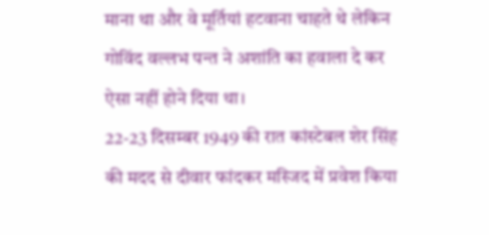माना था और वे मूर्तियां हटवाना चाहते थे लेकिन गोविंद वल्लभ पन्त ने अशांति का हवाला दे कर ऐसा नहीं होने दिया था।
22-23 दिसम्बर 1949 की रात कांस्टेबल शेर सिंह की मदद से दीवार फांदकर मस्जिद में प्रवेश किया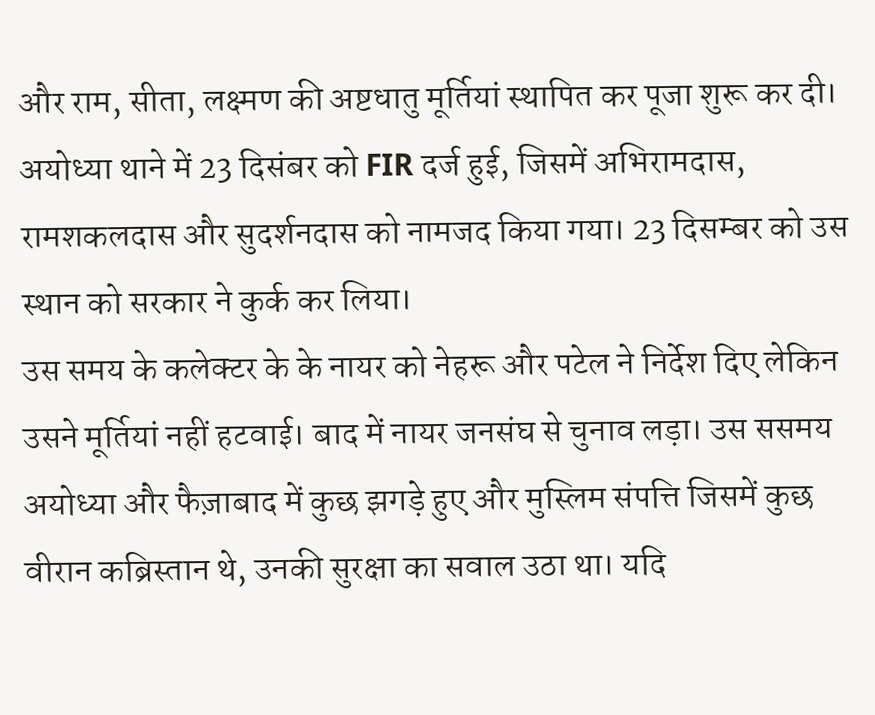और राम, सीता, लक्ष्मण की अष्टधातु मूर्तियां स्थापित कर पूजा शुरू कर दी। अयोध्या थाने में 23 दिसंबर को FIR दर्ज हुई, जिसमें अभिरामदास, रामशकलदास और सुदर्शनदास को नामजद किया गया। 23 दिसम्बर को उस स्थान को सरकार ने कुर्क कर लिया।
उस समय के कलेक्टर के के नायर को नेहरू और पटेल ने निर्देश दिए लेकिन उसने मूर्तियां नहीं हटवाई। बाद में नायर जनसंघ से चुनाव लड़ा। उस ससमय अयोध्या और फैज़ाबाद में कुछ झगड़े हुए और मुस्लिम संपत्ति जिसमें कुछ वीरान कब्रिस्तान थे, उनकी सुरक्षा का सवाल उठा था। यदि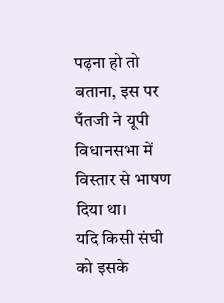पढ़ना हो तो बताना, इस पर पँतजी ने यूपी विधानसभा में विस्तार से भाषण दिया था।
यदि किसी संघी को इसके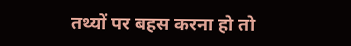तथ्यों पर बहस करना हो तो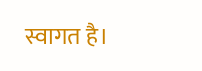स्वागत है।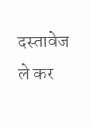दस्तावेज ले कर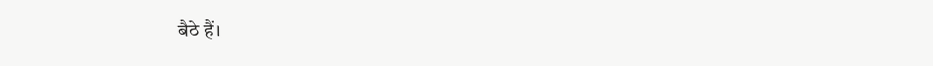बैठे हैं।